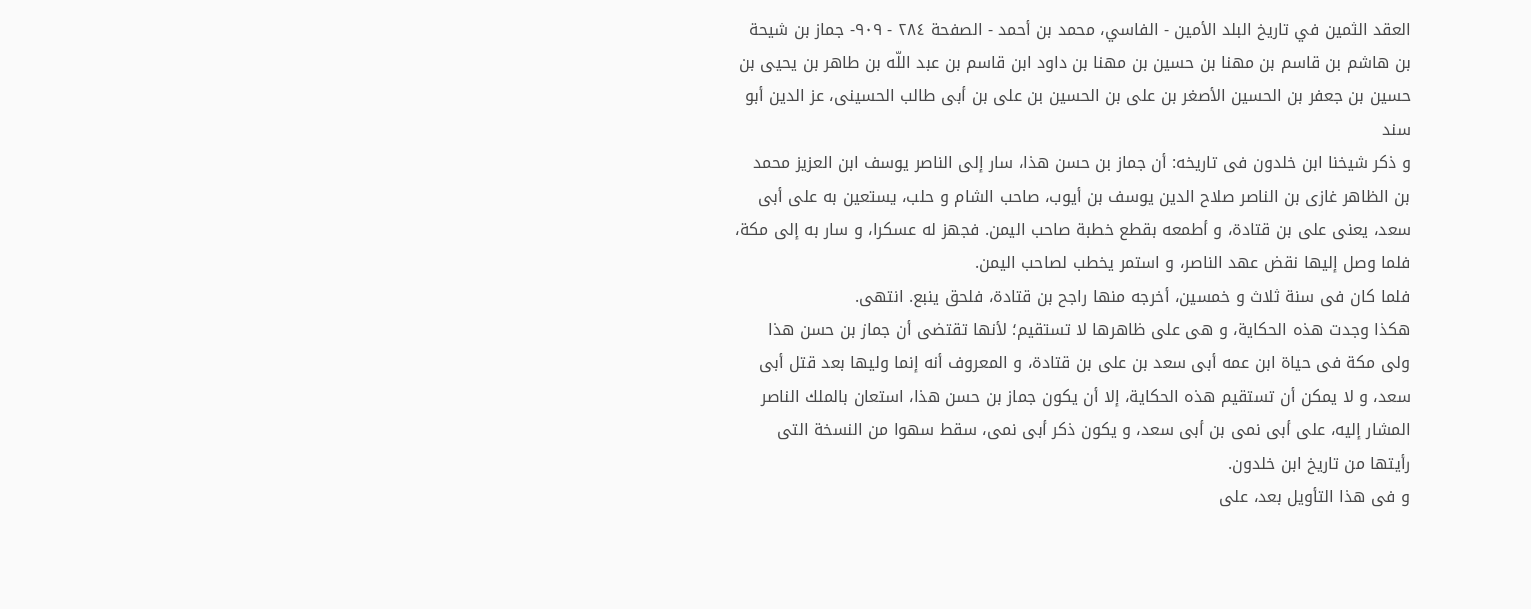العقد الثمين في تاريخ البلد الأمين - الفاسي، محمد بن أحمد - الصفحة ٢٨٤ - ٩٠٩- جماز بن شيحة بن هاشم بن قاسم بن مهنا بن حسين بن مهنا بن داود ابن قاسم بن عبد اللّه بن طاهر بن يحيى بن حسين بن جعفر بن الحسين الأصغر بن على بن الحسين بن على بن أبى طالب الحسينى، عز الدين أبو سند
و ذكر شيخنا ابن خلدون فى تاريخه: أن جماز بن حسن هذا، سار إلى الناصر يوسف ابن العزيز محمد بن الظاهر غازى بن الناصر صلاح الدين يوسف بن أيوب، صاحب الشام و حلب، يستعين به على أبى سعد، يعنى على بن قتادة، و أطمعه بقطع خطبة صاحب اليمن. فجهز له عسكرا، و سار به إلى مكة، فلما وصل إليها نقض عهد الناصر، و استمر يخطب لصاحب اليمن.
فلما كان فى سنة ثلاث و خمسين، أخرجه منها راجح بن قتادة، فلحق ينبع. انتهى.
هكذا وجدت هذه الحكاية، و هى على ظاهرها لا تستقيم؛ لأنها تقتضى أن جماز بن حسن هذا ولى مكة فى حياة ابن عمه أبى سعد بن على بن قتادة، و المعروف أنه إنما وليها بعد قتل أبى سعد، و لا يمكن أن تستقيم هذه الحكاية، إلا أن يكون جماز بن حسن هذا، استعان بالملك الناصر المشار إليه، على أبى نمى بن أبى سعد، و يكون ذكر أبى نمى، سقط سهوا من النسخة التى رأيتها من تاريخ ابن خلدون.
و فى هذا التأويل بعد، على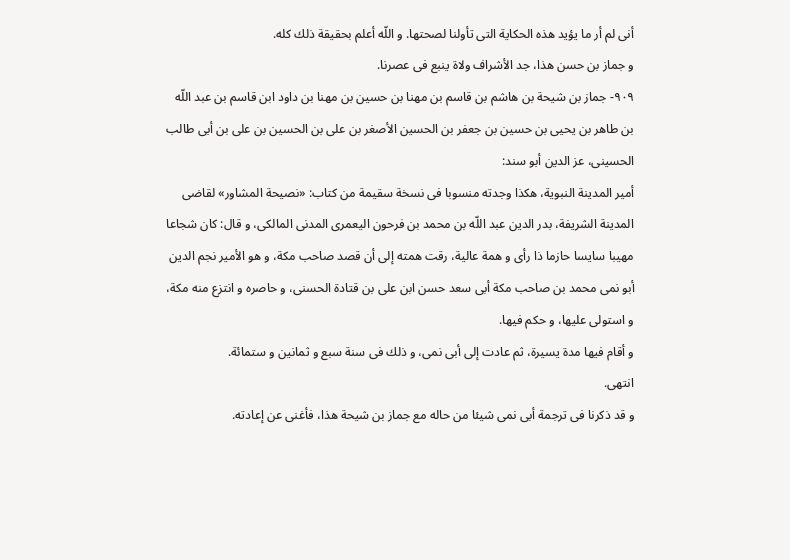أنى لم أر ما يؤيد هذه الحكاية التى تأولنا لصحتها. و اللّه أعلم بحقيقة ذلك كله.
و جماز بن حسن هذا، جد الأشراف ولاة ينبع فى عصرنا.
٩٠٩- جماز بن شيحة بن هاشم بن قاسم بن مهنا بن حسين بن مهنا بن داود ابن قاسم بن عبد اللّه بن طاهر بن يحيى بن حسين بن جعفر بن الحسين الأصغر بن على بن الحسين بن على بن أبى طالب الحسينى، عز الدين أبو سند:
أمير المدينة النبوية، هكذا وجدته منسوبا فى نسخة سقيمة من كتاب: «نصيحة المشاور» لقاضى المدينة الشريفة، بدر الدين عبد اللّه بن محمد بن فرحون اليعمرى المدنى المالكى، و قال: كان شجاعا مهيبا سايسا حازما ذا رأى و همة عالية، رقت همته إلى أن قصد صاحب مكة، و هو الأمير نجم الدين أبو نمى محمد بن صاحب مكة أبى سعد حسن ابن على بن قتادة الحسنى، و حاصره و انتزع منه مكة، و استولى عليها، و حكم فيها.
و أقام فيها مدة يسيرة، ثم عادت إلى أبى نمى، و ذلك فى سنة سبع و ثمانين و ستمائة.
انتهى.
و قد ذكرنا فى ترجمة أبى نمى شيئا من حاله مع جماز بن شيحة هذا، فأغنى عن إعادته.